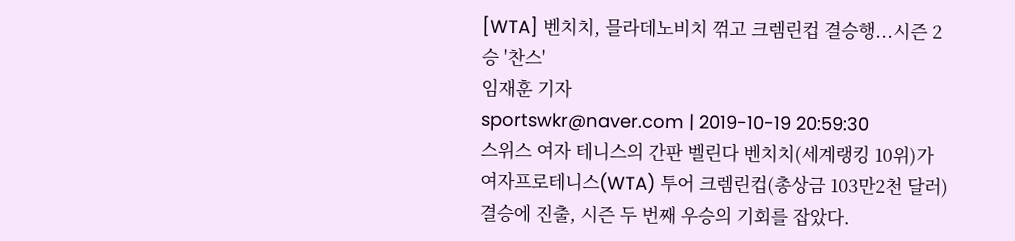[WTA] 벤치치, 믈라데노비치 꺾고 크렘린컵 결승행...시즌 2승 '찬스'
임재훈 기자
sportswkr@naver.com | 2019-10-19 20:59:30
스위스 여자 테니스의 간판 벨린다 벤치치(세계랭킹 10위)가 여자프로테니스(WTA) 투어 크렘린컵(총상금 103만2천 달러) 결승에 진출, 시즌 두 번째 우승의 기회를 잡았다.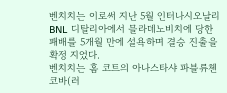벤치치는 이로써 지난 5월 인터나시오날리 BNL 디탈리아에서 믈라데노비치에 당한 패배를 5개월 만에 설욕하며 결승 진출을 확정 지었다.
벤치치는 홈 코트의 아나스타샤 파블류첸코바(러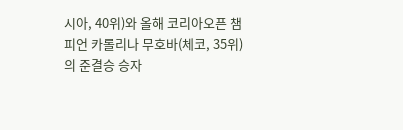시아, 40위)와 올해 코리아오픈 챔피언 카롤리나 무호바(체코, 35위)의 준결승 승자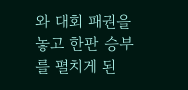와 대회 패권을 놓고 한판 승부를 펼치게 된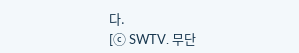다.
[ⓒ SWTV. 무단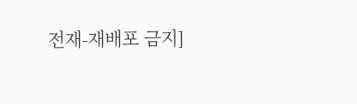전재-재배포 금지]